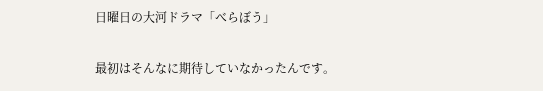日曜日の大河ドラマ「べらぼう」

最初はそんなに期待していなかったんです。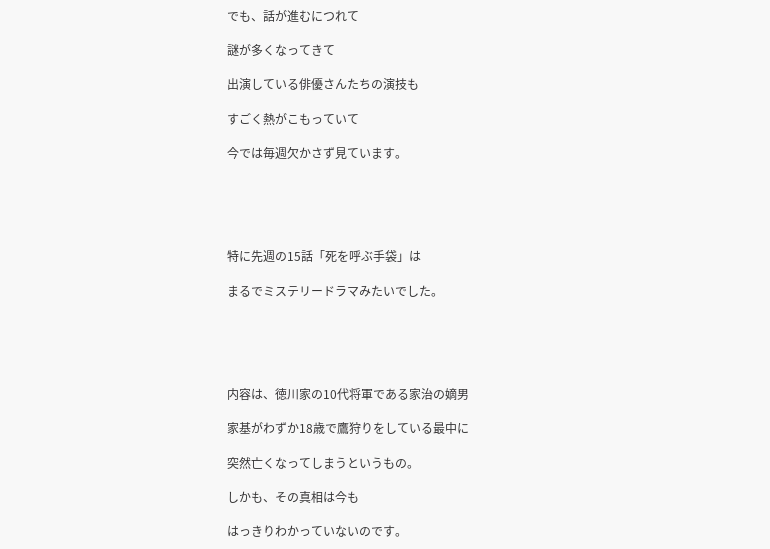でも、話が進むにつれて

謎が多くなってきて

出演している俳優さんたちの演技も

すごく熱がこもっていて

今では毎週欠かさず見ています。





特に先週の15話「死を呼ぶ手袋」は

まるでミステリードラマみたいでした。





内容は、徳川家の10代将軍である家治の嫡男

家基がわずか18歳で鷹狩りをしている最中に

突然亡くなってしまうというもの。

しかも、その真相は今も

はっきりわかっていないのです。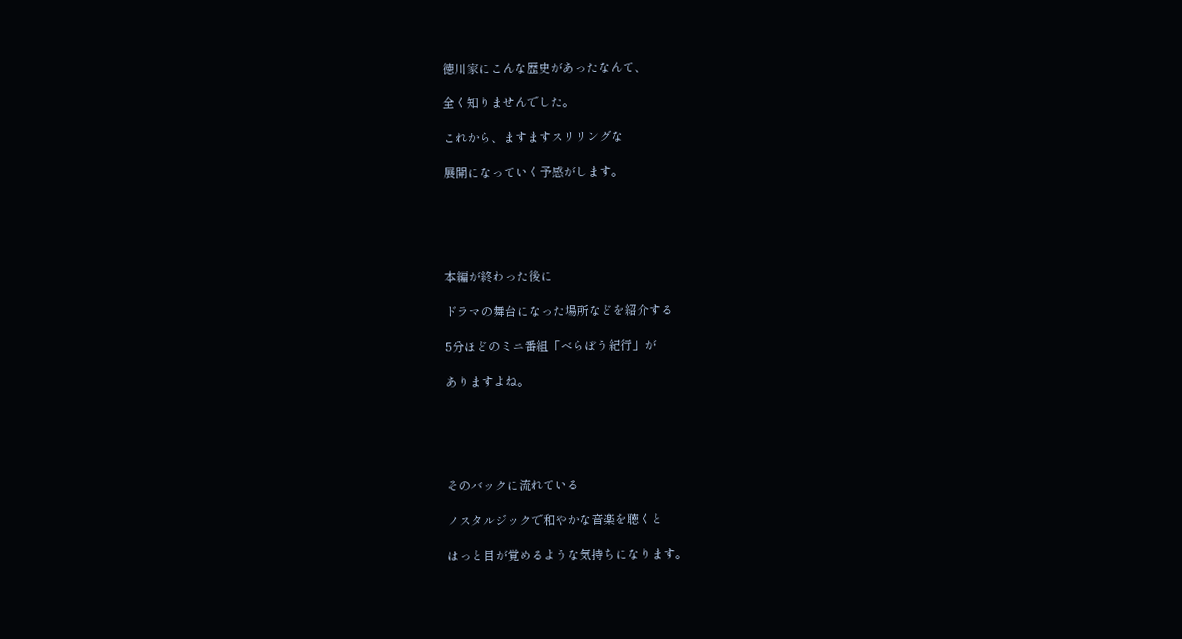徳川家にこんな歴史があったなんて、

全く知りませんでした。

これから、ますますスリリングな

展開になっていく予感がします。





本編が終わった後に

ドラマの舞台になった場所などを紹介する

5分ほどのミニ番組「べらぼう紀行」が

ありますよね。





そのバックに流れている

ノスタルジックで和やかな音楽を聴くと

はっと目が覚めるような気持ちになります。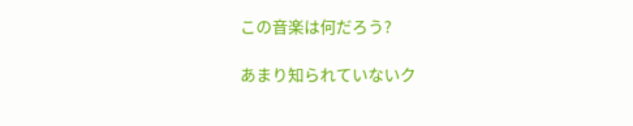この音楽は何だろう?

あまり知られていないク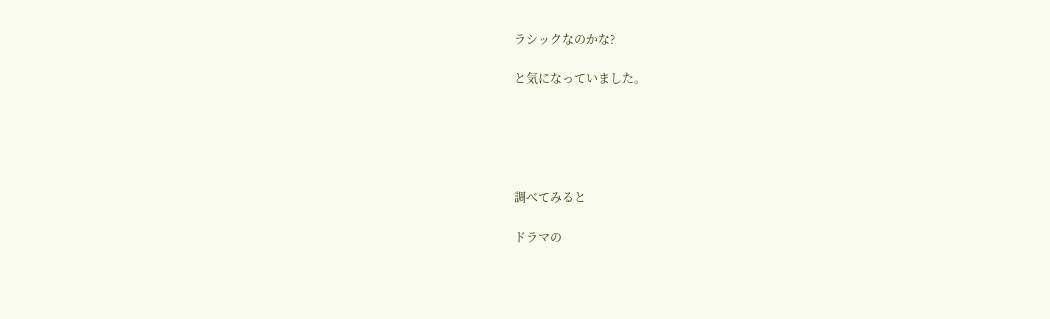ラシックなのかな?

と気になっていました。





調べてみると

ドラマの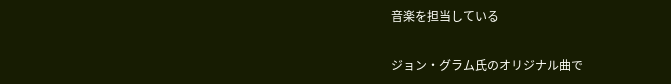音楽を担当している

ジョン・グラム氏のオリジナル曲で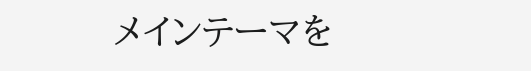メインテーマを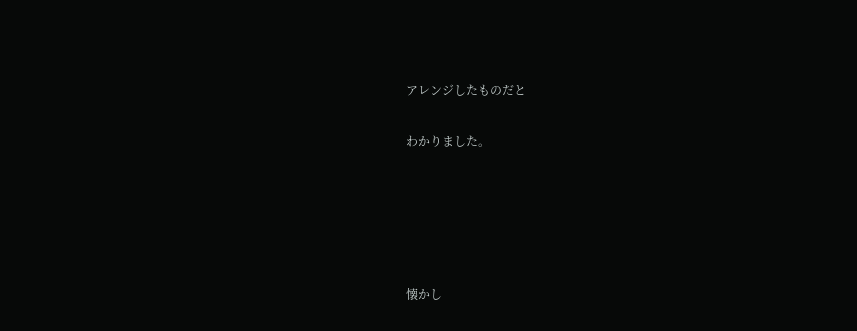アレンジしたものだと

わかりました。





懐かし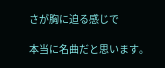さが胸に迫る感じで

本当に名曲だと思います。